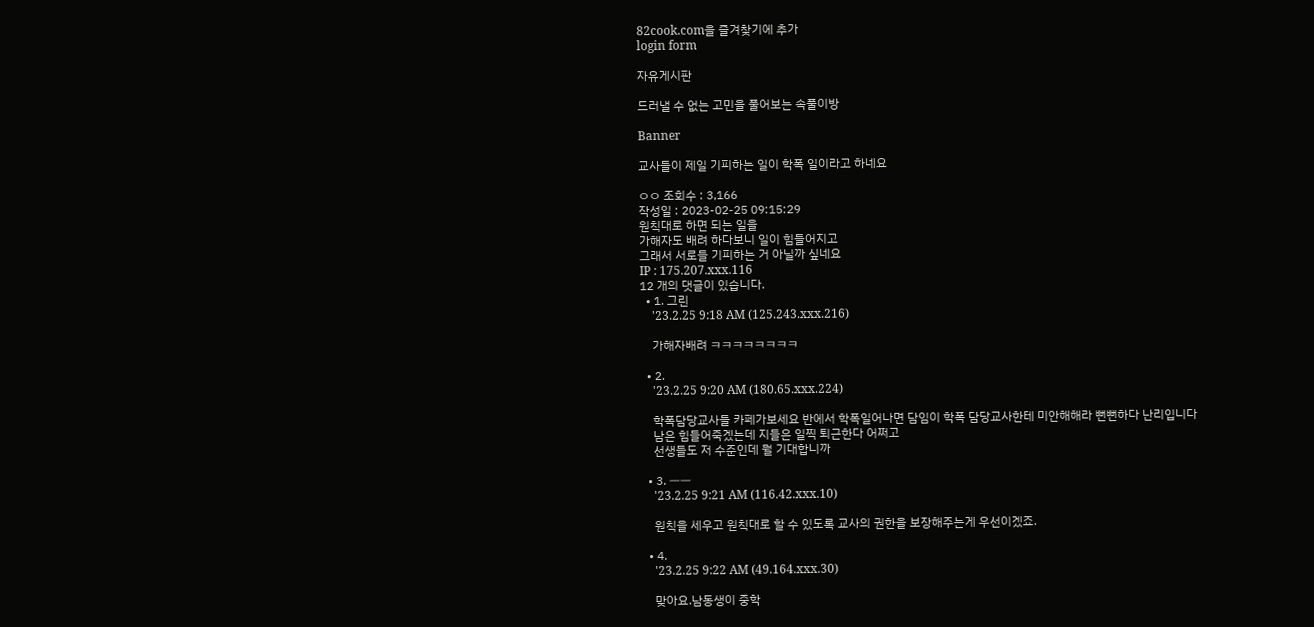82cook.com을 즐겨찾기에 추가
login form

자유게시판

드러낼 수 없는 고민을 풀어보는 속풀이방

Banner

교사들이 제일 기피하는 일이 학폭 일이라고 하네요

ㅇㅇ 조회수 : 3,166
작성일 : 2023-02-25 09:15:29
원칙대로 하면 되는 일을
가해자도 배려 하다보니 일이 힘들어지고
그래서 서로들 기피하는 거 아닐까 싶네요
IP : 175.207.xxx.116
12 개의 댓글이 있습니다.
  • 1. 그린
    '23.2.25 9:18 AM (125.243.xxx.216)

    가해자배려 ㅋㅋㅋㅋㅋㅋㅋㅋ

  • 2.
    '23.2.25 9:20 AM (180.65.xxx.224)

    학폭담당교사들 카페가보세요 반에서 학폭일어나면 담임이 학폭 담당교사한테 미안해해라 뻔뻔하다 난리입니다
    남은 힘들어죽겠는데 지들은 일찍 퇴근한다 어쩌고
    선생들도 저 수준인데 뭘 기대합니까

  • 3. ㅡㅡ
    '23.2.25 9:21 AM (116.42.xxx.10)

    원칙을 세우고 원칙대로 할 수 있도록 교사의 권한을 보장해주는게 우선이겠죠.

  • 4.
    '23.2.25 9:22 AM (49.164.xxx.30)

    맞아요.남동생이 중학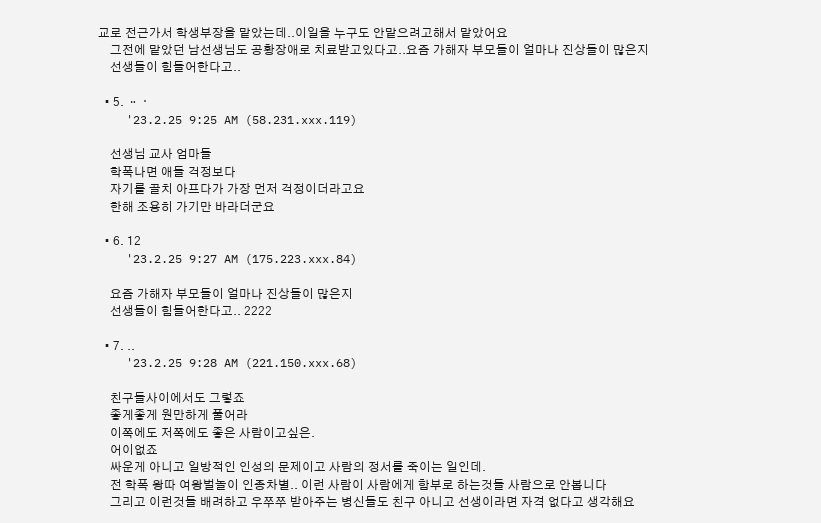교로 전근가서 학생부장을 맡았는데..이일을 누구도 안맡으려고해서 맡았어요
    그전에 맡았던 남선생님도 공황장애로 치료받고있다고..요즘 가해자 부모들이 얼마나 진상들이 많은지
    선생들이 힘들어한다고..

  • 5. ᆢㆍ
    '23.2.25 9:25 AM (58.231.xxx.119)

    선생님 교사 엄마들
    학폭나면 애들 걱정보다
    자기를 골치 아프다가 가장 먼저 걱정이더라고요
    한해 조용히 가기만 바라더군요

  • 6. 12
    '23.2.25 9:27 AM (175.223.xxx.84)

    요즘 가해자 부모들이 얼마나 진상들이 많은지
    선생들이 힘들어한다고.. 2222

  • 7. ..
    '23.2.25 9:28 AM (221.150.xxx.68)

    친구들사이에서도 그렇죠
    좋게좋게 원만하게 풀어라
    이쪽에도 저쪽에도 좋은 사람이고싶은.
    어이없죠
    싸운게 아니고 일방적인 인성의 문제이고 사람의 정서를 죽이는 일인데.
    전 학폭 왕따 여왕벌놀이 인종차별.. 이런 사람이 사람에게 함부로 하는것들 사람으로 안봅니다
    그리고 이런것들 배려하고 우쭈쭈 받아주는 병신들도 친구 아니고 선생이라면 자격 없다고 생각해요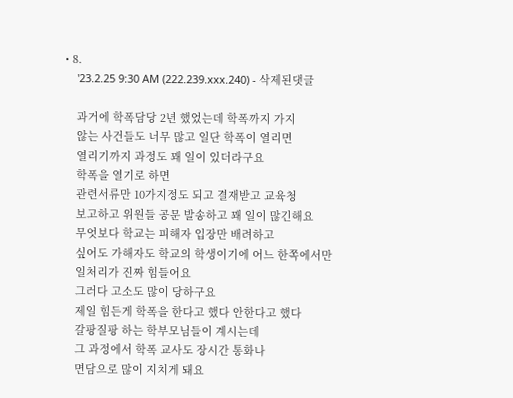• 8.
    '23.2.25 9:30 AM (222.239.xxx.240) - 삭제된댓글

    과거에 학폭담당 2년 했었는데 학폭까지 가지
    않는 사건들도 너무 많고 일단 학폭이 열리면
    열리기까지 과정도 꽤 일이 있더라구요
    학폭을 열기로 하면
    관련서류만 10가지정도 되고 결재받고 교육청
    보고하고 위원들 공문 발송하고 꽤 일이 많긴해요
    무엇보다 학교는 피해자 입장만 배려하고
    싶어도 가해자도 학교의 학생이기에 어느 한쪽에서만
    일처리가 진짜 힘들어요
    그러다 고소도 많이 당하구요
    제일 힘든게 학폭을 한다고 했다 안한다고 했다
    갈팡질팡 하는 학부모님들이 계시는데
    그 과정에서 학폭 교사도 장시간 통화나
    면담으로 많이 지치게 돼요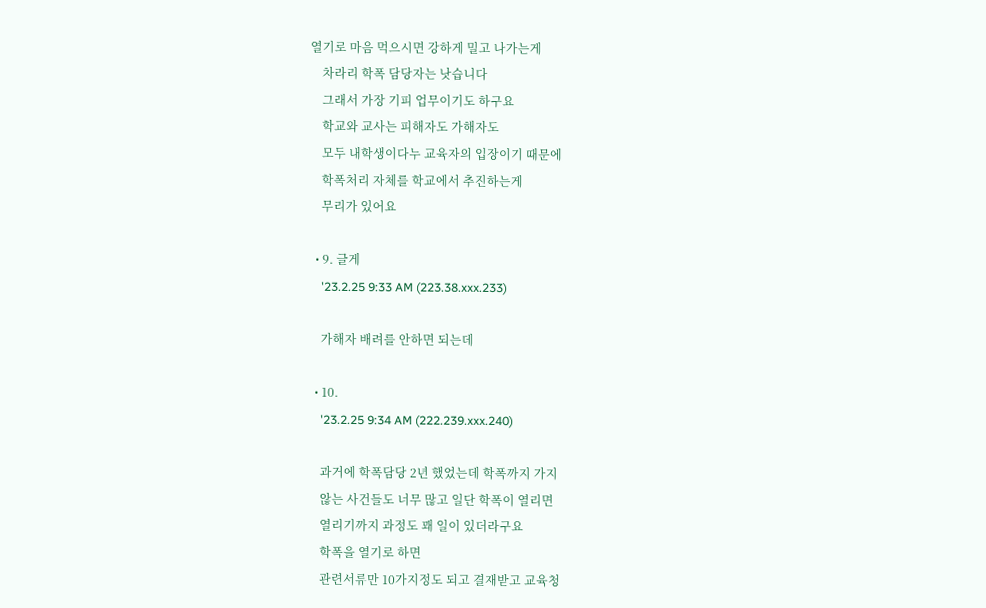열기로 마음 먹으시면 강하게 밀고 나가는게
    차라리 학폭 담당자는 낫습니다
    그래서 가장 기피 업무이기도 하구요
    학교와 교사는 피해자도 가해자도
    모두 내학생이다누 교육자의 입장이기 때문에
    학폭처리 자체를 학교에서 추진하는게
    무리가 있어요

  • 9. 글게
    '23.2.25 9:33 AM (223.38.xxx.233)

    가해자 배려를 안하면 되는데

  • 10.
    '23.2.25 9:34 AM (222.239.xxx.240)

    과거에 학폭담당 2년 했었는데 학폭까지 가지
    않는 사건들도 너무 많고 일단 학폭이 열리면
    열리기까지 과정도 꽤 일이 있더라구요
    학폭을 열기로 하면
    관련서류만 10가지정도 되고 결재받고 교육청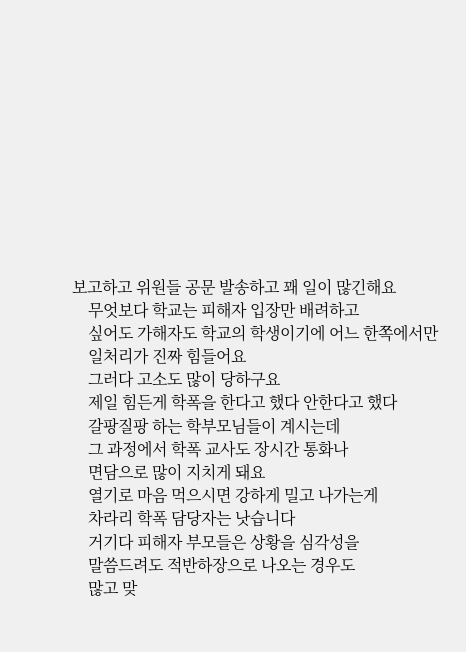보고하고 위원들 공문 발송하고 꽤 일이 많긴해요
    무엇보다 학교는 피해자 입장만 배려하고
    싶어도 가해자도 학교의 학생이기에 어느 한쪽에서만
    일처리가 진짜 힘들어요
    그러다 고소도 많이 당하구요
    제일 힘든게 학폭을 한다고 했다 안한다고 했다
    갈팡질팡 하는 학부모님들이 계시는데
    그 과정에서 학폭 교사도 장시간 통화나
    면담으로 많이 지치게 돼요
    열기로 마음 먹으시면 강하게 밀고 나가는게
    차라리 학폭 담당자는 낫습니다
    거기다 피해자 부모들은 상황을 심각성을
    말씀드려도 적반하장으로 나오는 경우도
    많고 맞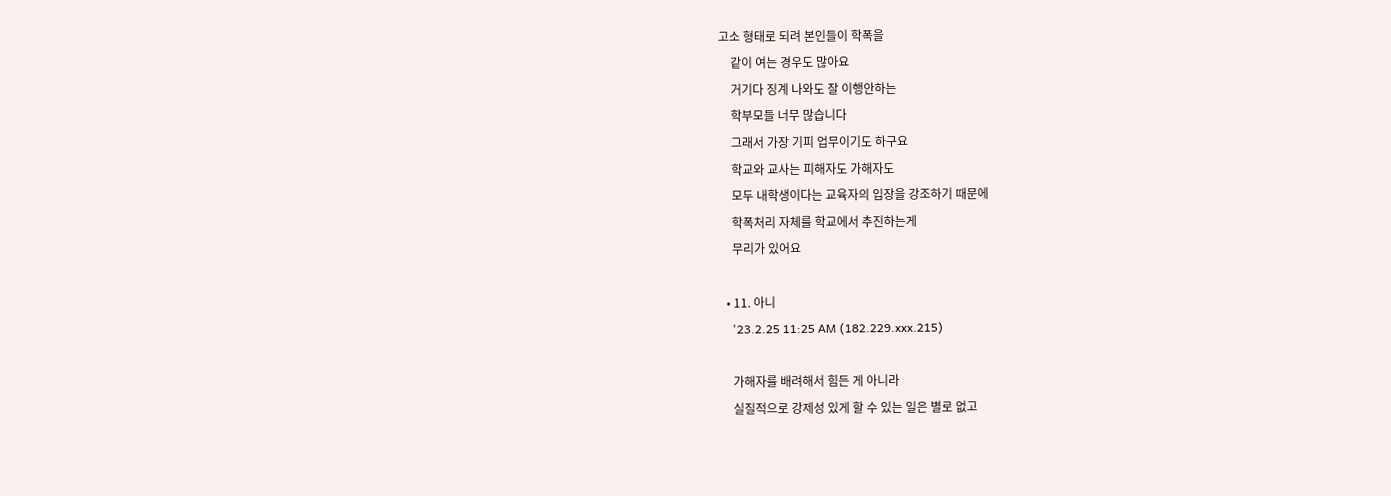고소 형태로 되려 본인들이 학폭을
    같이 여는 경우도 많아요
    거기다 징계 나와도 잘 이행안하는
    학부모들 너무 많습니다
    그래서 가장 기피 업무이기도 하구요
    학교와 교사는 피해자도 가해자도
    모두 내학생이다는 교육자의 입장을 강조하기 때문에
    학폭처리 자체를 학교에서 추진하는게
    무리가 있어요

  • 11. 아니
    '23.2.25 11:25 AM (182.229.xxx.215)

    가해자를 배려해서 힘든 게 아니라
    실질적으로 강제성 있게 할 수 있는 일은 별로 없고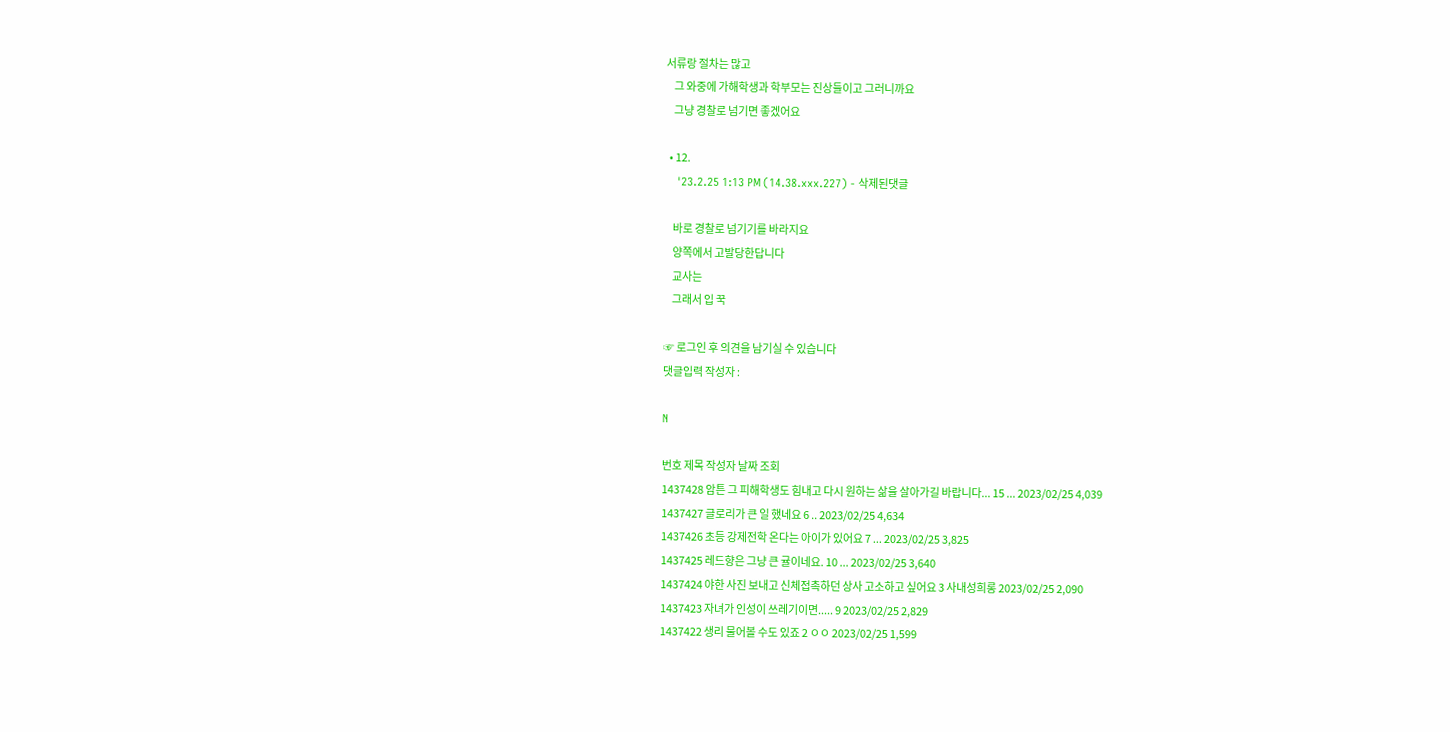서류랑 절차는 많고
    그 와중에 가해학생과 학부모는 진상들이고 그러니까요
    그냥 경찰로 넘기면 좋겠어요

  • 12.
    '23.2.25 1:13 PM (14.38.xxx.227) - 삭제된댓글

    바로 경찰로 넘기기를 바라지요
    양쪽에서 고발당한답니다
    교사는
    그래서 입 꾹

☞ 로그인 후 의견을 남기실 수 있습니다
댓글입력 작성자 :

N

번호 제목 작성자 날짜 조회
1437428 암튼 그 피해학생도 힘내고 다시 원하는 삶을 살아가길 바랍니다... 15 ... 2023/02/25 4,039
1437427 글로리가 큰 일 했네요 6 .. 2023/02/25 4,634
1437426 초등 강제전학 온다는 아이가 있어요 7 ... 2023/02/25 3,825
1437425 레드향은 그냥 큰 귤이네요. 10 ... 2023/02/25 3,640
1437424 야한 사진 보내고 신체접촉하던 상사 고소하고 싶어요 3 사내성희롱 2023/02/25 2,090
1437423 자녀가 인성이 쓰레기이면..... 9 2023/02/25 2,829
1437422 생리 물어볼 수도 있죠 2 ㅇㅇ 2023/02/25 1,599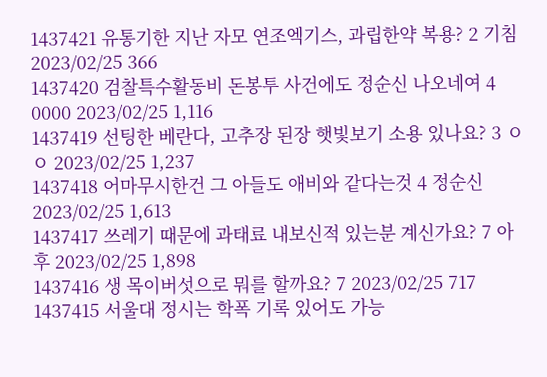1437421 유통기한 지난 자모 연조엑기스, 과립한약 복용? 2 기침 2023/02/25 366
1437420 검찰특수활동비 돈봉투 사건에도 정순신 나오네여 4 0000 2023/02/25 1,116
1437419 선팅한 베란다, 고추장 된장 햇빛보기 소용 있나요? 3 ㅇㅇ 2023/02/25 1,237
1437418 어마무시한건 그 아들도 애비와 같다는것 4 정순신 2023/02/25 1,613
1437417 쓰레기 때문에 과태료 내보신적 있는분 계신가요? 7 아후 2023/02/25 1,898
1437416 생 목이버섯으로 뭐를 할까요? 7 2023/02/25 717
1437415 서울대 정시는 학폭 기록 있어도 가능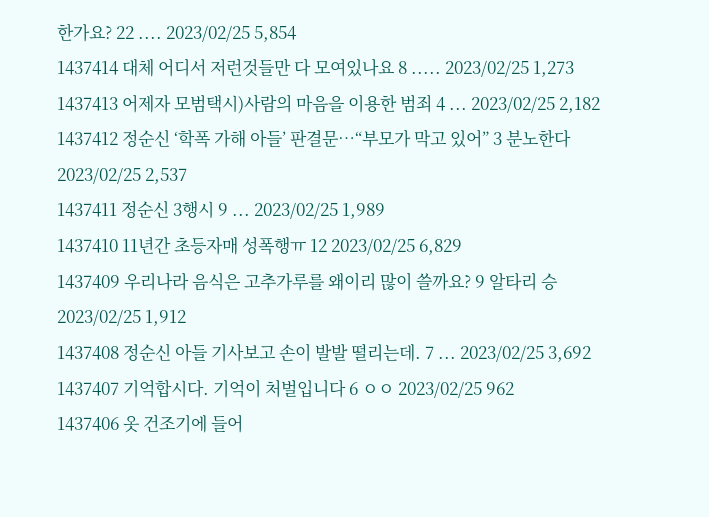한가요? 22 .... 2023/02/25 5,854
1437414 대체 어디서 저런것들만 다 모여있나요 8 ..... 2023/02/25 1,273
1437413 어제자 모범택시)사람의 마음을 이용한 범죄 4 ... 2023/02/25 2,182
1437412 정순신 ‘학폭 가해 아들’ 판결문…“부모가 막고 있어” 3 분노한다 2023/02/25 2,537
1437411 정순신 3행시 9 ... 2023/02/25 1,989
1437410 11년간 초등자매 성폭행ㅠ 12 2023/02/25 6,829
1437409 우리나라 음식은 고추가루를 왜이리 많이 쓸까요? 9 알타리 승 2023/02/25 1,912
1437408 정순신 아들 기사보고 손이 발발 떨리는데. 7 ... 2023/02/25 3,692
1437407 기억합시다. 기억이 처벌입니다 6 ㅇㅇ 2023/02/25 962
1437406 옷 건조기에 들어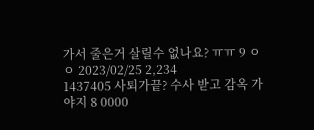가서 줄은거 살릴수 없나요? ㅠㅠ 9 ㅇㅇ 2023/02/25 2,234
1437405 사퇴가끝? 수사 받고 감옥 가야지 8 0000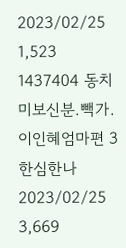2023/02/25 1,523
1437404 동치미보신분.빽가.이인혜엄마편 3 한심한나 2023/02/25 3,669